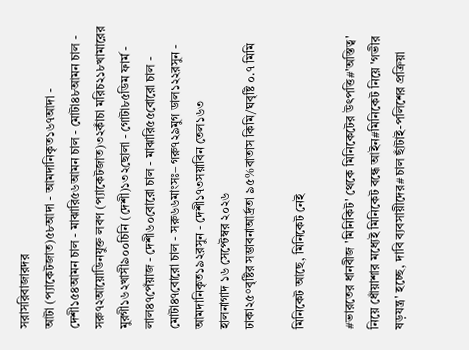সরাসরিবাজারদর
আটা (প্যাকেটজাত)৫৮আদা - আমদানিকৃত১৬৭আদা - দেশী১৫৪আমন চাল - মাঝারি৫৬আমন চাল - মোটা৪৮আমন চাল - সরু৭২আয়োডিনযুক্ত লবণ (প্যাকেটজাত)৩২কাঁচা মরিচ২১৮খামারের মুরগী১৬২খাসী৯০০চিনি (দেশী)১৩২ছোলা - গোটা৮৫ডিম ফার্ম - লাল৪৭পেঁয়াজ - দেশী৬০বোরো চাল - মাঝারি৫৫বোরো চাল - মোটা৪৭বোরো চাল - সরু৬৬মাংসঃ– গরু৭২৯মুগ ডাল১২২রসুন - আমদানিকৃত১৯২রসুন - দেশী১৭৩সয়াবিন তেল১৬৩
হালনাগাদ ১৬ সেপ্টেম্বর ২০২৬
ঢাকা২৫°বৃষ্টির সম্ভাবনাআর্দ্রতা ৯৫%বাতাস কিমি/ঘবৃষ্টি ০.৭ মিমি

মিনিকেট আছে, মিনিকেট নেই

#ভারতের ধানবীজ 'মিনিকিট' থেকে মিনিকেটের উৎপত্তি#'অস্তিত্ব' নিয়ে ধোঁয়াশার মধ্যেই মিনিকেট বন্ধে আইন#মিনিকেট নিয়ে 'গভীর ষড়যন্ত্র' হচ্ছে, দাবি ব্যবসায়ীদের#চাল ছাঁটাই-পলিশের প্রক্রিয়া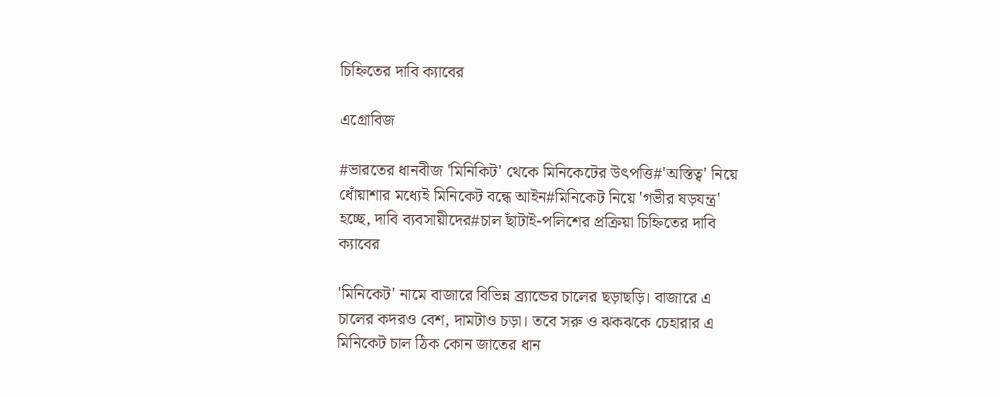চিহ্নিতের দাবি ক্যাবের

এগ্রোবিজ

#ভারতের ধানবীজ 'মিনিকিট' থেকে মিনিকেটের উৎপত্তি#'অস্তিত্ব' নিয়ে ধোঁয়াশার মধ্যেই মিনিকেট বন্ধে আইন#মিনিকেট নিয়ে 'গভীর ষড়যন্ত্র' হচ্ছে, দাবি ব্যবসায়ীদের#চাল ছাঁটাই-পলিশের প্রক্রিয়া চিহ্নিতের দাবি ক্যাবের

'মিনিকেট' নামে বাজারে বিভিন্ন ব্র্যান্ডের চালের ছড়াছড়ি। বাজারে এ চালের কদরও বেশ, দামটাও চড়া। তবে সরু ও ঝকঝকে চেহারার এ মিনিকেট চাল ঠিক কোন জাতের ধান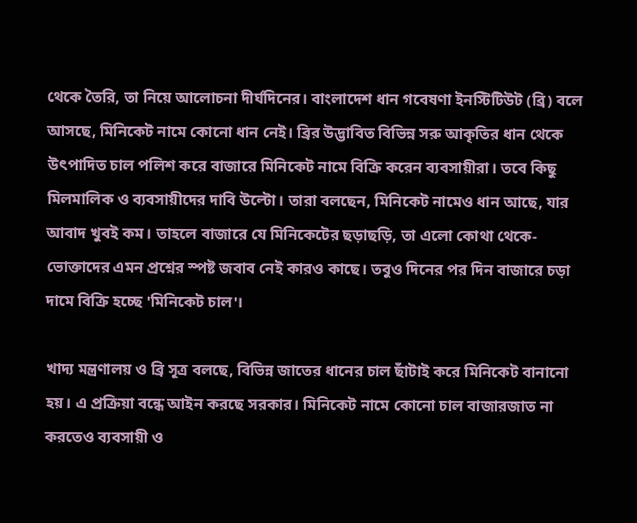থেকে তৈরি, তা নিয়ে আলোচনা দীর্ঘদিনের। বাংলাদেশ ধান গবেষণা ইনস্টিটিউট (ব্রি) বলে আসছে, মিনিকেট নামে কোনো ধান নেই। ব্রির উদ্ভাবিত বিভিন্ন সরু আকৃতির ধান থেকে উৎপাদিত চাল পলিশ করে বাজারে মিনিকেট নামে বিক্রি করেন ব্যবসায়ীরা। তবে কিছু মিলমালিক ও ব্যবসায়ীদের দাবি উল্টো। তারা বলছেন, মিনিকেট নামেও ধান আছে, যার আবাদ খুবই কম। তাহলে বাজারে যে মিনিকেটের ছড়াছড়ি, তা এলো কোথা থেকে- ভোক্তাদের এমন প্রশ্নের স্পষ্ট জবাব নেই কারও কাছে। তবুও দিনের পর দিন বাজারে চড়া দামে বিক্রি হচ্ছে 'মিনিকেট চাল'।

খাদ্য মন্ত্রণালয় ও ব্রি সূত্র বলছে, বিভিন্ন জাতের ধানের চাল ছাঁটাই করে মিনিকেট বানানো হয়। এ প্রক্রিয়া বন্ধে আইন করছে সরকার। মিনিকেট নামে কোনো চাল বাজারজাত না করতেও ব্যবসায়ী ও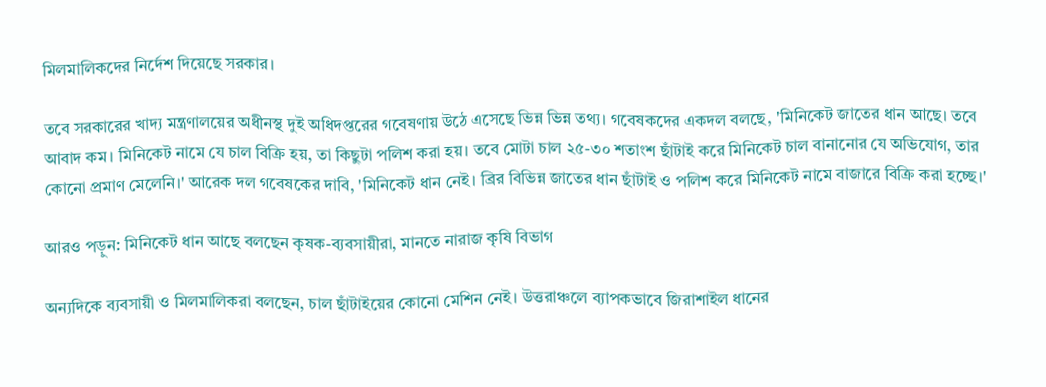মিলমালিকদের নির্দেশ দিয়েছে সরকার।

তবে সরকারের খাদ্য মন্ত্রণালয়ের অধীনস্থ দুই অধিদপ্তরের গবেষণায় উঠে এসেছে ভিন্ন ভিন্ন তথ্য। গবেষকদের একদল বলছে, 'মিনিকেট জাতের ধান আছে। তবে আবাদ কম। মিনিকেট নামে যে চাল বিক্রি হয়, তা কিছুটা পলিশ করা হয়। তবে মোটা চাল ২৫-৩০ শতাংশ ছাঁটাই করে মিনিকেট চাল বানানোর যে অভিযোগ, তার কোনো প্রমাণ মেলেনি।' আরেক দল গবেষকের দাবি, 'মিনিকেট ধান নেই। ব্রির বিভিন্ন জাতের ধান ছাঁটাই ও পলিশ করে মিনিকেট নামে বাজারে বিক্রি করা হচ্ছে।'

আরও পড়ুন: মিনিকেট ধান আছে বলছেন কৃষক-ব্যবসায়ীরা, মানতে নারাজ কৃষি বিভাগ

অন্যদিকে ব্যবসায়ী ও মিলমালিকরা বলছেন, চাল ছাঁটাইয়ের কোনো মেশিন নেই। উত্তরাঞ্চলে ব্যাপকভাবে জিরাশাইল ধানের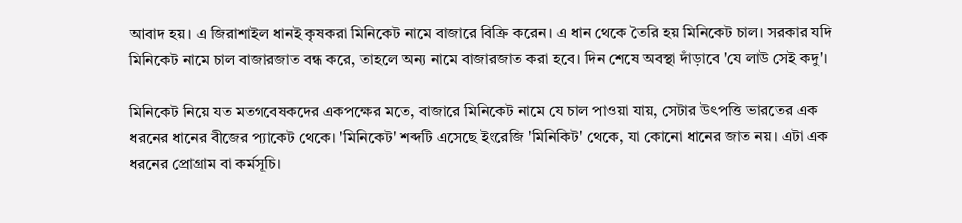আবাদ হয়। এ জিরাশাইল ধানই কৃষকরা মিনিকেট নামে বাজারে বিক্রি করেন। এ ধান থেকে তৈরি হয় মিনিকেট চাল। সরকার যদি মিনিকেট নামে চাল বাজারজাত বন্ধ করে, তাহলে অন্য নামে বাজারজাত করা হবে। দিন শেষে অবস্থা দাঁড়াবে 'যে লাউ সেই কদু'।

মিনিকেট নিয়ে যত মতগবেষকদের একপক্ষের মতে, বাজারে মিনিকেট নামে যে চাল পাওয়া যায়, সেটার উৎপত্তি ভারতের এক ধরনের ধানের বীজের প্যাকেট থেকে। 'মিনিকেট' শব্দটি এসেছে ইংরেজি 'মিনিকিট' থেকে, যা কোনো ধানের জাত নয়। এটা এক ধরনের প্রোগ্রাম বা কর্মসূচি।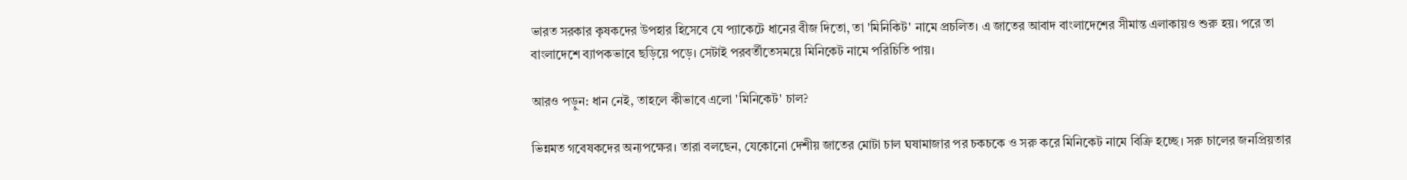ভারত সরকার কৃষকদের উপহার হিসেবে যে প্যাকেটে ধানের বীজ দিতো, তা 'মিনিকিট' নামে প্রচলিত। এ জাতের আবাদ বাংলাদেশের সীমান্ত এলাকায়ও শুরু হয়। পরে তা বাংলাদেশে ব্যাপকভাবে ছড়িয়ে পড়ে। সেটাই পরবর্তীতেসময়ে মিনিকেট নামে পরিচিতি পায়।

আরও পড়ুন: ধান নেই, তাহলে কীভাবে এলো 'মিনিকেট' চাল?

ভিন্নমত গবেষকদের অন্যপক্ষের। তারা বলছেন, যেকোনো দেশীয় জাতের মোটা চাল ঘষামাজার পর চকচকে ও সরু করে মিনিকেট নামে বিক্রি হচ্ছে। সরু চালের জনপ্রিয়তার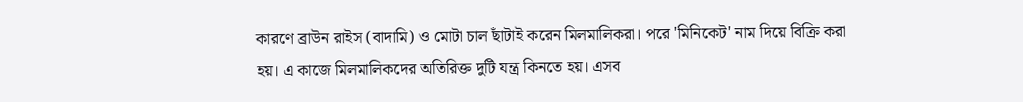কারণে ব্রাউন রাইস (বাদামি) ও মোটা চাল ছাঁটাই করেন মিলমালিকরা। পরে 'মিনিকেট' নাম দিয়ে বিক্রি করা হয়। এ কাজে মিলমালিকদের অতিরিক্ত দুটি যন্ত্র কিনতে হয়। এসব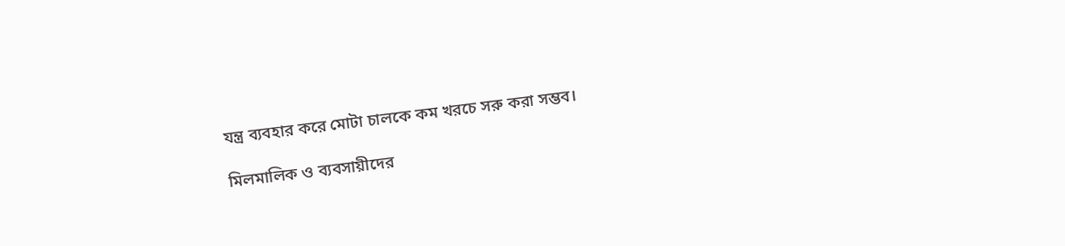যন্ত্র ব্যবহার করে মোটা চালকে কম খরচে সরু করা সম্ভব।

মিলমালিক ও ব্যবসায়ীদের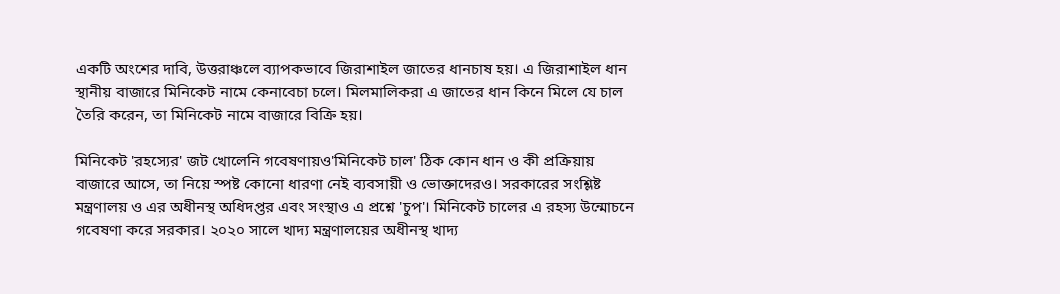একটি অংশের দাবি, উত্তরাঞ্চলে ব্যাপকভাবে জিরাশাইল জাতের ধানচাষ হয়। এ জিরাশাইল ধান স্থানীয় বাজারে মিনিকেট নামে কেনাবেচা চলে। মিলমালিকরা এ জাতের ধান কিনে মিলে যে চাল তৈরি করেন, তা মিনিকেট নামে বাজারে বিক্রি হয়।

মিনিকেট 'রহস্যের' জট খোলেনি গবেষণায়ও'মিনিকেট চাল' ঠিক কোন ধান ও কী প্রক্রিয়ায় বাজারে আসে, তা নিয়ে স্পষ্ট কোনো ধারণা নেই ব্যবসায়ী ও ভোক্তাদেরও। সরকারের সংশ্লিষ্ট মন্ত্রণালয় ও এর অধীনস্থ অধিদপ্তর এবং সংস্থাও এ প্রশ্নে 'চুপ'। মিনিকেট চালের এ রহস্য উন্মোচনে গবেষণা করে সরকার। ২০২০ সালে খাদ্য মন্ত্রণালয়ের অধীনস্থ খাদ্য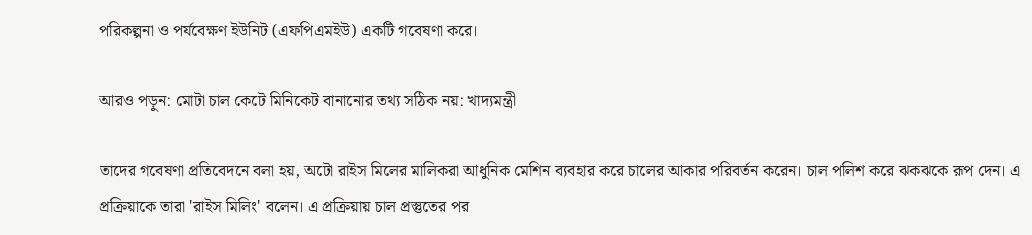পরিকল্পনা ও পর্যবেক্ষণ ইউনিট (এফপিএমইউ) একটি গবেষণা করে।

আরও পড়ুন: মোটা চাল কেটে মিনিকেট বানানোর তথ্য সঠিক নয়: খাদ্যমন্ত্রী

তাদের গবেষণা প্রতিবেদনে বলা হয়, অটো রাইস মিলের মালিকরা আধুনিক মেশিন ব্যবহার করে চালের আকার পরিবর্তন করেন। চাল পলিশ করে ঝকঝকে রূপ দেন। এ প্রক্রিয়াকে তারা 'রাইস মিলিং' বলেন। এ প্রক্রিয়ায় চাল প্রস্তুতের পর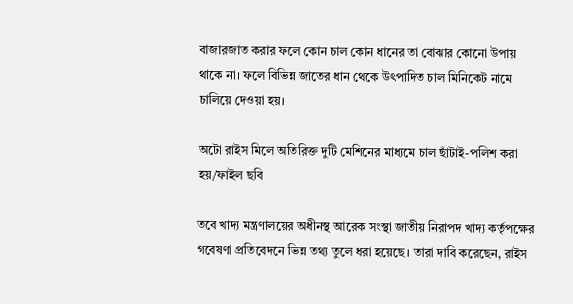বাজারজাত করার ফলে কোন চাল কোন ধানের তা বোঝার কোনো উপায় থাকে না। ফলে বিভিন্ন জাতের ধান থেকে উৎপাদিত চাল মিনিকেট নামে চালিয়ে দেওয়া হয়।

অটো রাইস মিলে অতিরিক্ত দুটি মেশিনের মাধ্যমে চাল ছাঁটাই-পলিশ করা হয়/ফাইল ছবি

তবে খাদ্য মন্ত্রণালয়ের অধীনস্থ আরেক সংস্থা জাতীয় নিরাপদ খাদ্য কর্তৃপক্ষের গবেষণা প্রতিবেদনে ভিন্ন তথ্য তুলে ধরা হয়েছে। তারা দাবি করেছেন, রাইস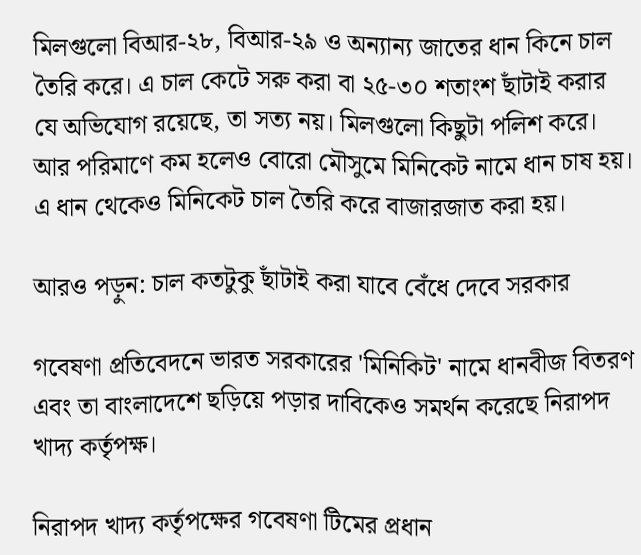মিলগুলো বিআর-২৮, বিআর-২৯ ও অন্যান্য জাতের ধান কিনে চাল তৈরি করে। এ চাল কেটে সরু করা বা ২৫-৩০ শতাংশ ছাঁটাই করার যে অভিযোগ রয়েছে, তা সত্য নয়। মিলগুলো কিছুটা পলিশ করে। আর পরিমাণে কম হলেও বোরো মৌসুমে মিনিকেট নামে ধান চাষ হয়। এ ধান থেকেও মিনিকেট চাল তৈরি করে বাজারজাত করা হয়।

আরও পড়ুন: চাল কতটুকু ছাঁটাই করা যাবে বেঁধে দেবে সরকার

গবেষণা প্রতিবেদনে ভারত সরকারের 'মিনিকিট' নামে ধানবীজ বিতরণ এবং তা বাংলাদেশে ছড়িয়ে পড়ার দাবিকেও সমর্থন করেছে নিরাপদ খাদ্য কর্তৃপক্ষ।

নিরাপদ খাদ্য কর্তৃপক্ষের গবেষণা টিমের প্রধান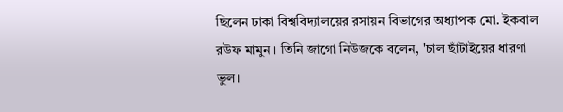ছিলেন ঢাকা বিশ্ববিদ্যালয়ের রসায়ন বিভাগের অধ্যাপক মো. ইকবাল রউফ মামুন। তিনি জাগো নিউজকে বলেন, 'চাল ছাঁটাইয়ের ধারণা ভুল।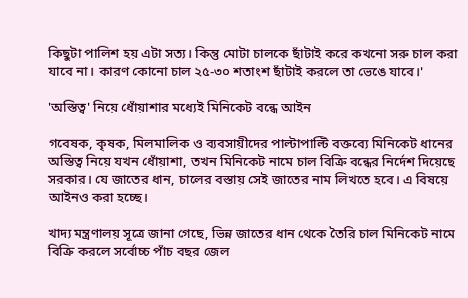কিছুটা পালিশ হয় এটা সত্য। কিন্তু মোটা চালকে ছাঁটাই করে কখনো সরু চাল করা যাবে না। কারণ কোনো চাল ২৫-৩০ শতাংশ ছাঁটাই করলে তা ভেঙে যাবে।'

'অস্তিত্ব' নিয়ে ধোঁয়াশার মধ্যেই মিনিকেট বন্ধে আইন

গবেষক, কৃষক, মিলমালিক ও ব্যবসায়ীদের পাল্টাপাল্টি বক্তব্যে মিনিকেট ধানের অস্তিত্ব নিয়ে যখন ধোঁয়াশা, তখন মিনিকেট নামে চাল বিক্রি বন্ধের নির্দেশ দিয়েছে সরকার। যে জাতের ধান, চালের বস্তায় সেই জাতের নাম লিখতে হবে। এ বিষয়ে আইনও করা হচ্ছে।

খাদ্য মন্ত্রণালয় সূত্রে জানা গেছে, ভিন্ন জাতের ধান থেকে তৈরি চাল মিনিকেট নামে বিক্রি করলে সর্বোচ্চ পাঁচ বছর জেল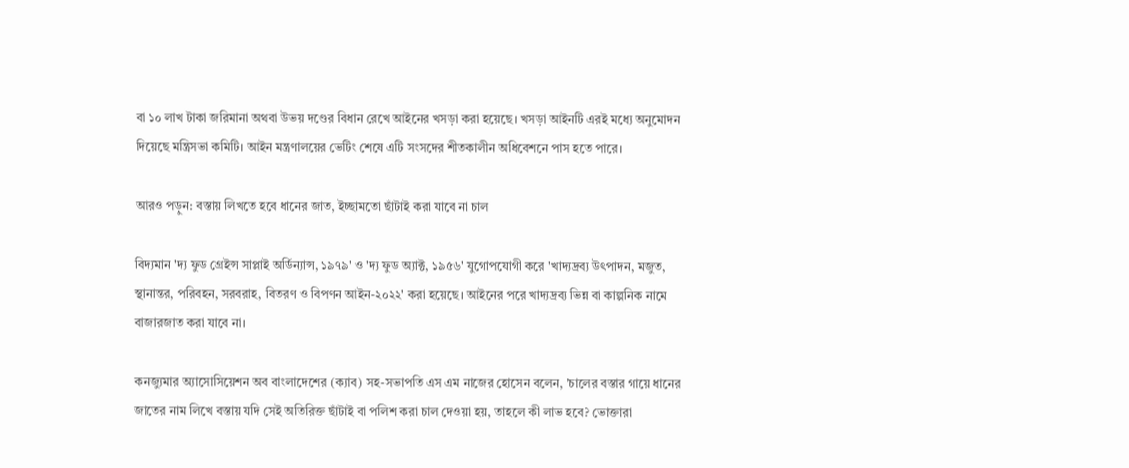বা ১০ লাখ টাকা জরিমানা অথবা উভয় দণ্ডের বিধান রেখে আইনের খসড়া করা হয়েছে। খসড়া আইনটি এরই মধ্যে অনুমোদন দিয়েছে মন্ত্রিসভা কমিটি। আইন মন্ত্রণালয়ের ভেটিং শেষে এটি সংসদের শীতকালীন অধিবেশনে পাস হতে পারে।

আরও পড়ুন: বস্তায় লিখতে হবে ধানের জাত, ইচ্ছামতো ছাঁটাই করা যাবে না চাল

বিদ্যমান 'দ্য ফুড গ্রেইন্স সাপ্লাই অর্ডিন্যান্স, ১৯৭৯' ও 'দ্য ফুড অ্যাক্ট, ১৯৫৬' যুগোপযোগী করে 'খাদ্যদ্রব্য উৎপাদন, মজুত, স্থানান্তর, পরিবহন, সরবরাহ, বিতরণ ও বিপণন আইন-২০২২' করা হয়েছে। আইনের পরে খাদ্যদ্রব্য ভিন্ন বা কাল্পনিক নামে বাজারজাত করা যাবে না।

কনজ্যুমার অ্যাসোসিয়েশন অব বাংলাদেশের (ক্যাব) সহ-সভাপতি এস এম নাজের হোসেন বলেন, 'চালের বস্তার গায়ে ধানের জাতের নাম লিখে বস্তায় যদি সেই অতিরিক্ত ছাঁটাই বা পলিশ করা চাল দেওয়া হয়, তাহলে কী লাভ হবে? ভোক্তারা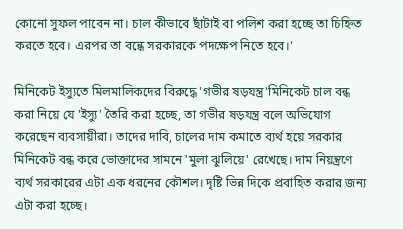কোনো সুফল পাবেন না। চাল কীভাবে ছাঁটাই বা পলিশ করা হচ্ছে তা চিহ্নিত করতে হবে। এরপর তা বন্ধে সরকারকে পদক্ষেপ নিতে হবে।'

মিনিকেট ইস্যুতে মিলমালিকদের বিরুদ্ধে 'গভীর ষড়যন্ত্র'মিনিকেট চাল বন্ধ করা নিয়ে যে 'ইস্যু' তৈরি করা হচ্ছে, তা গভীর ষড়যন্ত্র বলে অভিযোগ করেছেন ব্যবসায়ীরা। তাদের দাবি, চালের দাম কমাতে ব্যর্থ হয়ে সরকার মিনিকেট বন্ধ করে ভোক্তাদের সামনে 'মুলা ঝুলিয়ে' রেখেছে। দাম নিয়ন্ত্রণে ব্যর্থ সরকারের এটা এক ধরনের কৌশল। দৃষ্টি ভিন্ন দিকে প্রবাহিত করার জন্য এটা করা হচ্ছে।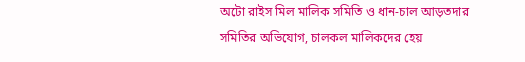অটো রাইস মিল মালিক সমিতি ও ধান-চাল আড়তদার সমিতির অভিযোগ, চালকল মালিকদের হেয়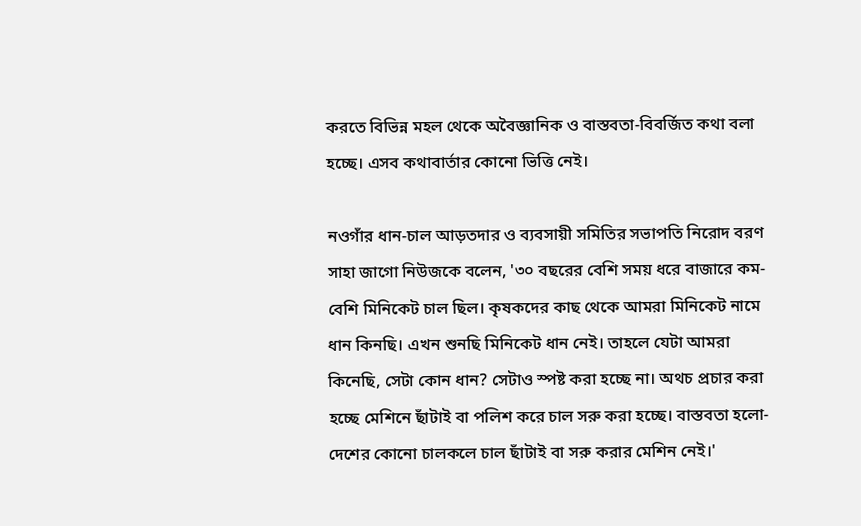করতে বিভিন্ন মহল থেকে অবৈজ্ঞানিক ও বাস্তবতা-বিবর্জিত কথা বলা হচ্ছে। এসব কথাবার্তার কোনো ভিত্তি নেই।

নওগাঁর ধান-চাল আড়তদার ও ব্যবসায়ী সমিতির সভাপতি নিরোদ বরণ সাহা জাগো নিউজকে বলেন, '৩০ বছরের বেশি সময় ধরে বাজারে কম-বেশি মিনিকেট চাল ছিল। কৃষকদের কাছ থেকে আমরা মিনিকেট নামে ধান কিনছি। এখন শুনছি মিনিকেট ধান নেই। তাহলে যেটা আমরা কিনেছি, সেটা কোন ধান? সেটাও স্পষ্ট করা হচ্ছে না। অথচ প্রচার করা হচ্ছে মেশিনে ছাঁটাই বা পলিশ করে চাল সরু করা হচ্ছে। বাস্তবতা হলো- দেশের কোনো চালকলে চাল ছাঁটাই বা সরু করার মেশিন নেই।'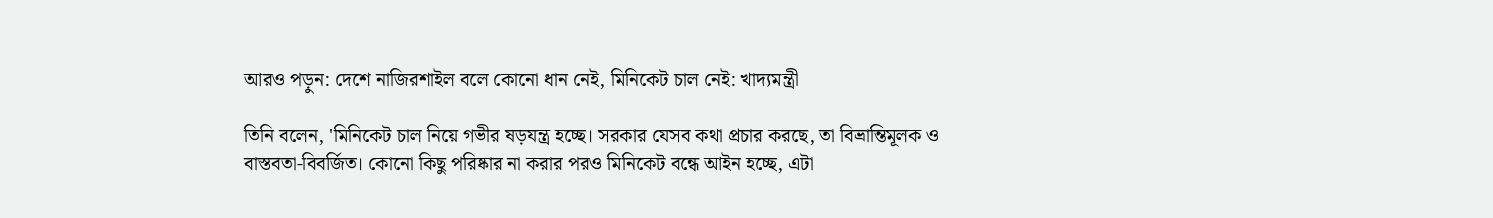আরও পড়ুন: দেশে নাজিরশাইল বলে কোনো ধান নেই, মিনিকেট চাল নেই: খাদ্যমন্ত্রী

তিনি বলেন, 'মিনিকেট চাল নিয়ে গভীর ষড়যন্ত্র হচ্ছে। সরকার যেসব কথা প্রচার করছে, তা বিভ্রান্তিমূলক ও বাস্তবতা-বিবর্জিত। কোনো কিছু পরিষ্কার না করার পরও মিনিকেট বন্ধে আইন হচ্ছে, এটা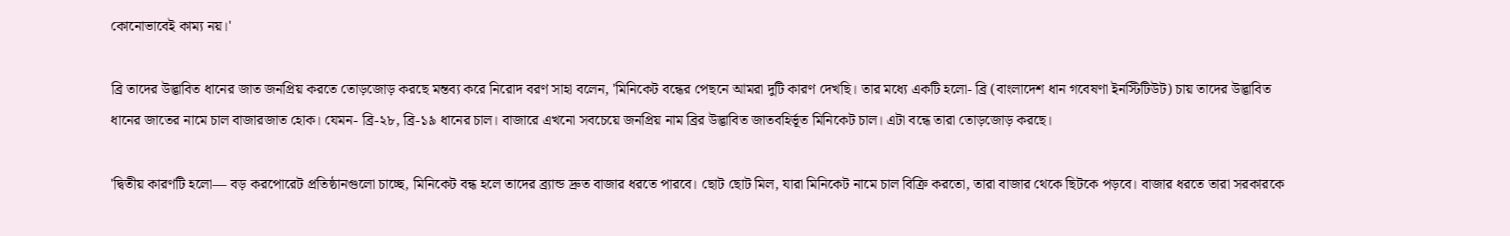কোনোভাবেই কাম্য নয়।'

ব্রি তাদের উদ্ভাবিত ধানের জাত জনপ্রিয় করতে তোড়জোড় করছে মন্তব্য করে নিরোদ বরণ সাহা বলেন, 'মিনিকেট বন্ধের পেছনে আমরা দুটি কারণ দেখছি। তার মধ্যে একটি হলো- ব্রি (বাংলাদেশ ধান গবেষণা ইনস্টিটিউট) চায় তাদের উদ্ভাবিত ধানের জাতের নামে চাল বাজারজাত হোক। যেমন- ব্রি-২৮, ব্রি-১৯ ধানের চাল। বাজারে এখনো সবচেয়ে জনপ্রিয় নাম ব্রির উদ্ভাবিত জাতবহির্ভূত মিনিকেট চাল। এটা বন্ধে তারা তোড়জোড় করছে।

'দ্বিতীয় কারণটি হলো— বড় করপোরেট প্রতিষ্ঠানগুলো চাচ্ছে, মিনিকেট বন্ধ হলে তাদের ব্র্যান্ড দ্রুত বাজার ধরতে পারবে। ছোট ছোট মিল, যারা মিনিকেট নামে চাল বিক্রি করতো, তারা বাজার থেকে ছিটকে পড়বে। বাজার ধরতে তারা সরকারকে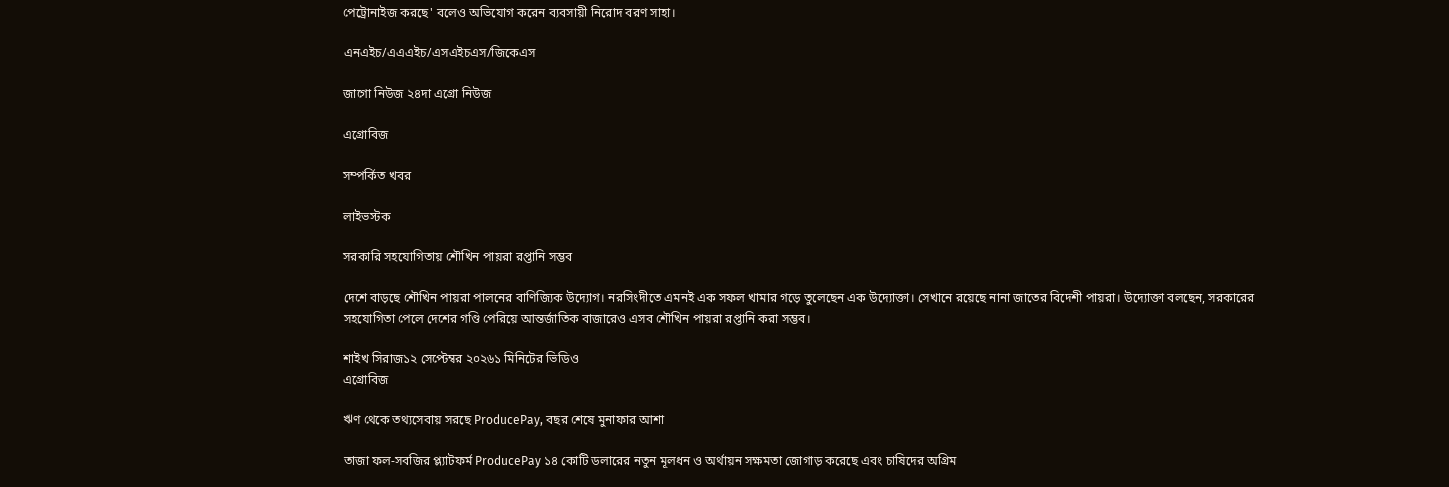পেট্রোনাইজ করছে' বলেও অভিযোগ করেন ব্যবসায়ী নিরোদ বরণ সাহা।

এনএইচ/এএএইচ/এসএইচএস/জিকেএস

জাগো নিউজ ২৪দা এগ্রো নিউজ

এগ্রোবিজ

সম্পর্কিত খবর

লাইভস্টক

সরকারি সহযোগিতায় শৌখিন পায়রা রপ্তানি সম্ভব

দেশে বাড়ছে শৌখিন পায়রা পালনের বাণিজ্যিক উদ্যোগ। নরসিংদীতে এমনই এক সফল খামার গড়ে তুলেছেন এক উদ্যোক্তা। সেখানে রয়েছে নানা জাতের বিদেশী পায়রা। উদ্যোক্তা বলছেন, সরকারের সহযোগিতা পেলে দেশের গণ্ডি পেরিয়ে আন্তর্জাতিক বাজারেও এসব শৌখিন পায়রা রপ্তানি করা সম্ভব।

শাইখ সিরাজ১২ সেপ্টেম্বর ২০২৬১ মিনিটের ভিডিও
এগ্রোবিজ

ঋণ থেকে তথ্যসেবায় সরছে ProducePay, বছর শেষে মুনাফার আশা

তাজা ফল-সবজির প্ল্যাটফর্ম ProducePay ১৪ কোটি ডলারের নতুন মূলধন ও অর্থায়ন সক্ষমতা জোগাড় করেছে এবং চাষিদের অগ্রিম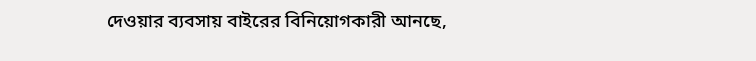দেওয়ার ব্যবসায় বাইরের বিনিয়োগকারী আনছে,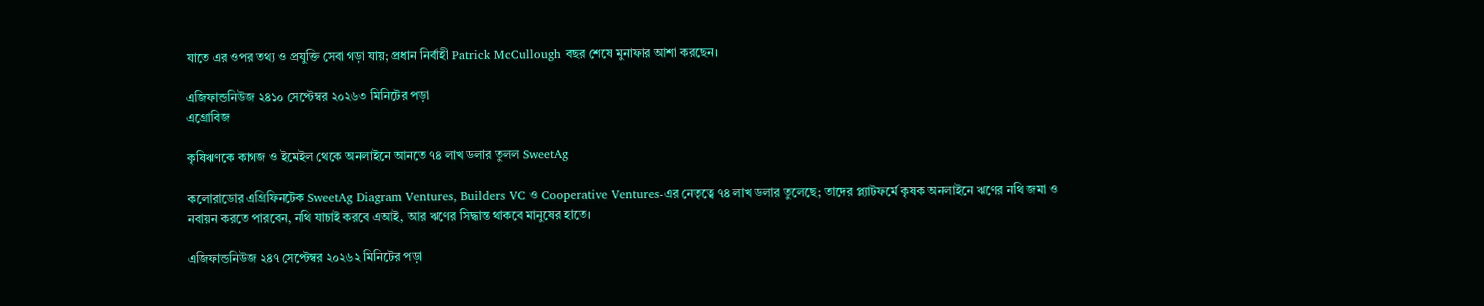যাতে এর ওপর তথ্য ও প্রযুক্তি সেবা গড়া যায়; প্রধান নির্বাহী Patrick McCullough বছর শেষে মুনাফার আশা করছেন।

এজিফান্ডনিউজ ২৪১০ সেপ্টেম্বর ২০২৬৩ মিনিটের পড়া
এগ্রোবিজ

কৃষিঋণকে কাগজ ও ইমেইল থেকে অনলাইনে আনতে ৭৪ লাখ ডলার তুলল SweetAg

কলোরাডোর এগ্রিফিনটেক SweetAg Diagram Ventures, Builders VC ও Cooperative Ventures-এর নেতৃত্বে ৭৪ লাখ ডলার তুলেছে; তাদের প্ল্যাটফর্মে কৃষক অনলাইনে ঋণের নথি জমা ও নবায়ন করতে পারবেন, নথি যাচাই করবে এআই, আর ঋণের সিদ্ধান্ত থাকবে মানুষের হাতে।

এজিফান্ডনিউজ ২৪৭ সেপ্টেম্বর ২০২৬২ মিনিটের পড়া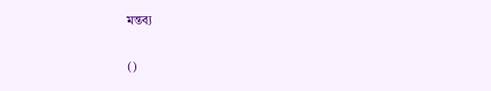মন্তব্য

()